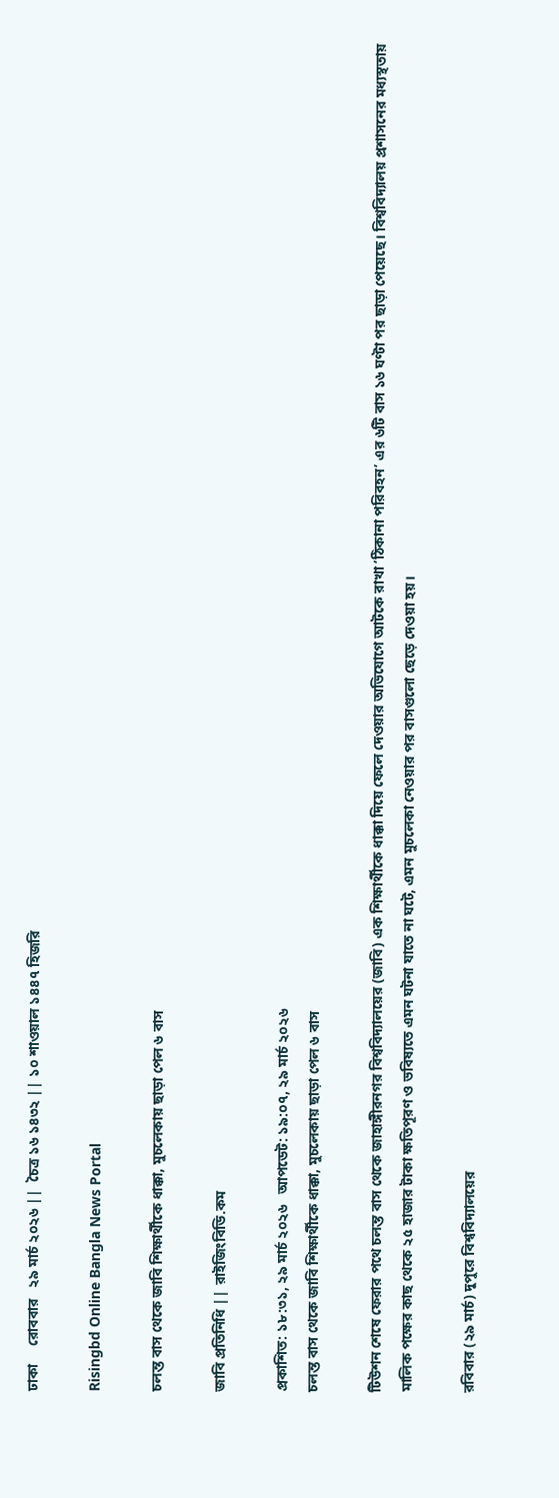ঢাকা     রোববার   ২৯ মার্চ ২০২৬ ||  চৈত্র ১৬ ১৪৩২ || ১০ শাওয়াল ১৪৪৭ হিজরি

Risingbd Online Bangla News Portal

চলন্ত বাস থেকে জাবি শিক্ষার্থীকে ধাক্কা, মুচলেকায় ছাড়া পেল ৬ বাস

জাবি প্রতিনিধি || রাইজিংবিডি.কম

প্রকাশিত: ১৮:৩১, ২৯ মার্চ ২০২৬   আপডেট: ১৯:০৭, ২৯ মার্চ ২০২৬
চলন্ত বাস থেকে জাবি শিক্ষার্থীকে ধাক্কা, মুচলেকায় ছাড়া পেল ৬ বাস

টিউশন শেষে ফেরার পথে চলন্ত বাস থেকে জাহাঙ্গীরনগর বিশ্ববিদ্যালয়ের (জাবি) এক শিক্ষার্থীকে ধাক্কা দিয়ে ফেলে দেওয়ার অভিযোগে আটকে রাখা ‘ঠিকানা পরিবহন’ এর ৬টি বাস ১৬ ঘণ্টা পর ছাড়া পেয়েছে। বিশ্ববিদ্যালয় প্রশাসনের মধ্যস্থতায় মালিক পক্ষের কাছ থেকে ২৫ হাজার টাকা ক্ষতিপূরণ ও ভবিষ্যতে এমন ঘটনা যাতে না ঘটে, এমন মুচলেকা নেওয়ার পর বাসগুলো ছেড়ে দেওয়া হয়।

রবিবার (২৯ মার্চ) দুপুরে বিশ্ববিদ্যালয়ের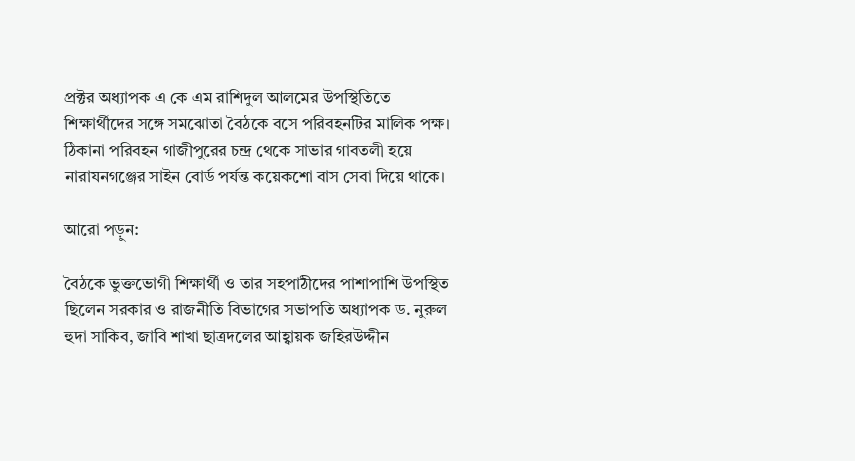প্রক্টর অধ্যাপক এ কে এম রাশিদুল আলমের উপস্থিতিতে শিক্ষার্থীদের সঙ্গে সমঝোতা বৈঠকে বসে পরিবহনটির মালিক পক্ষ। ঠিকানা পরিবহন গাজীপুরের চন্দ্র থেকে সাভার গাবতলী হয়ে নারাযনগঞ্জের সাইন বোর্ড পর্যন্ত কয়েকশো বাস সেবা দিয়ে থাকে।

আরো পড়ুন:

বৈঠকে ভুক্তভোগী শিক্ষার্থী ও তার সহপাঠীদের পাশাপাশি উপস্থিত ছিলেন সরকার ও রাজনীতি বিভাগের সভাপতি অধ্যাপক ড. নুরুল হুদা সাকিব, জাবি শাখা ছাত্রদলের আহ্বায়ক জহিরউদ্দীন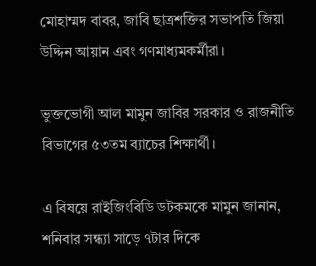মোহাম্মদ বাবর, জাবি ছাত্রশক্তির সভাপতি জিয়া উদ্দিন আয়ান এবং গণমাধ্যমকর্মীরা।

ভুক্তভোগী আল মামুন জাবির সরকার ও রাজনীতি বিভাগের ৫৩তম ব্যাচের শিক্ষার্থী।

এ বিষয়ে রাইজিংবিডি ডটকমকে মামুন জানান, শনিবার সন্ধ্যা সাড়ে ৭টার দিকে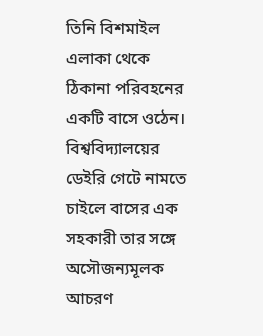তিনি বিশমাইল এলাকা থেকে ঠিকানা পরিবহনের একটি বাসে ওঠেন। বিশ্ববিদ্যালয়ের ডেইরি গেটে নামতে চাইলে বাসের এক সহকারী তার সঙ্গে অসৌজন্যমূলক আচরণ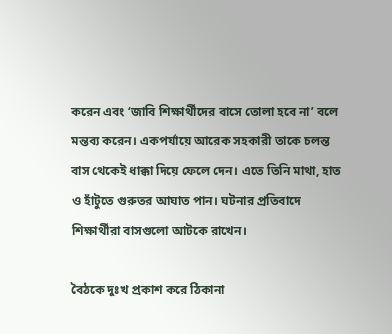করেন এবং ‘জাবি শিক্ষার্থীদের বাসে তোলা হবে না’ বলে মন্তব্য করেন। একপর্যায়ে আরেক সহকারী তাকে চলন্ত বাস থেকেই ধাক্কা দিয়ে ফেলে দেন। এতে তিনি মাথা, হাত ও হাঁটুতে গুরুতর আঘাত পান। ঘটনার প্রতিবাদে শিক্ষার্থীরা বাসগুলো আটকে রাখেন।

বৈঠকে দুঃখ প্রকাশ করে ঠিকানা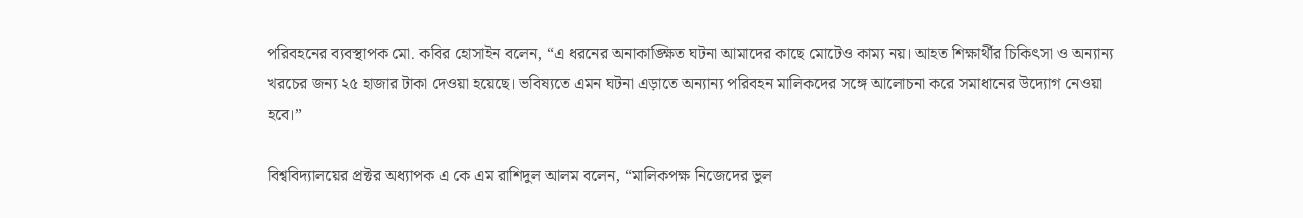পরিবহনের ব্যবস্থাপক মো. কবির হোসাইন বলেন, “এ ধরনের অনাকাঙ্ক্ষিত ঘটনা আমাদের কাছে মোটেও কাম্য নয়। আহত শিক্ষার্থীর চিকিৎসা ও অন্যান্য খরচের জন্য ২৫ হাজার টাকা দেওয়া হয়েছে। ভবিষ্যতে এমন ঘটনা এড়াতে অন্যান্য পরিবহন মালিকদের সঙ্গে আলোচনা করে সমাধানের উদ্যোগ নেওয়া হবে।”

বিশ্ববিদ্যালয়ের প্রক্টর অধ্যাপক এ কে এম রাশিদুল আলম বলেন, “মালিকপক্ষ নিজেদের ভুল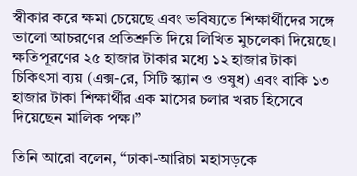স্বীকার করে ক্ষমা চেয়েছে এবং ভবিষ্যতে শিক্ষার্থীদের সঙ্গে ভালো আচরণের প্রতিশ্রুতি দিয়ে লিখিত মুচলেকা দিয়েছে। ক্ষতিপূরণের ২৫ হাজার টাকার মধ্যে ১২ হাজার টাকা চিকিৎসা ব্যয় (এক্স-রে, সিটি স্ক্যান ও ওষুধ) এবং বাকি ১৩ হাজার টাকা শিক্ষার্থীর এক মাসের চলার খরচ হিসেবে দিয়েছেন মালিক পক্ষ।”

তিনি আরো বলেন, “ঢাকা-আরিচা মহাসড়কে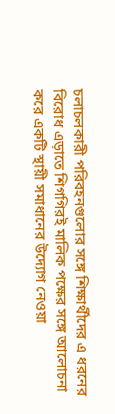চলাচলকারী পরিবহনগুলোর সঙ্গে শিক্ষার্থীদের এ ধরনের বিরোধ এড়াতে শিগগিরই মালিক পক্ষের সঙ্গে আলোচনা করে একটি স্থায়ী সমাধানের উদ্যোগ নেওয়া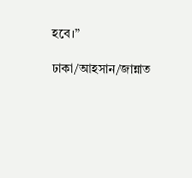হবে।”

ঢাকা/আহসান/জান্নাত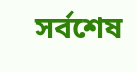সর্বশেষ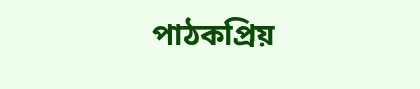পাঠকপ্রিয়